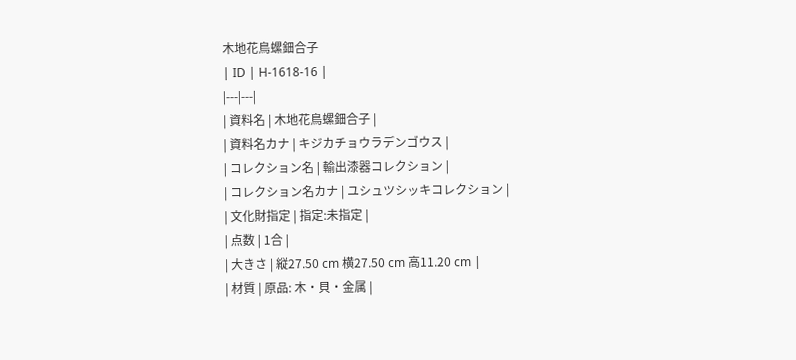木地花鳥螺鈿合子
| ID | H-1618-16 |
|---|---|
| 資料名 | 木地花鳥螺鈿合子 |
| 資料名カナ | キジカチョウラデンゴウス |
| コレクション名 | 輸出漆器コレクション |
| コレクション名カナ | ユシュツシッキコレクション |
| 文化財指定 | 指定:未指定 |
| 点数 | 1合 |
| 大きさ | 縦27.50 cm 横27.50 cm 高11.20 cm |
| 材質 | 原品: 木・貝・金属 |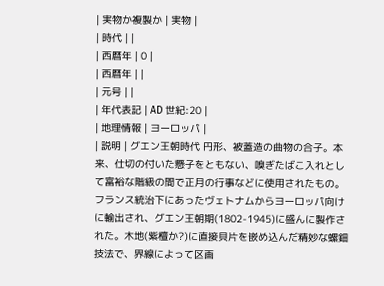| 実物か複製か | 実物 |
| 時代 | |
| 西暦年 | 0 |
| 西暦年 | |
| 元号 | |
| 年代表記 | AD 世紀:20 |
| 地理情報 | ヨーロッパ |
| 説明 | グエン王朝時代 円形、被蓋造の曲物の合子。本来、仕切の付いた懸子をともない、嗅ぎたばこ入れとして富裕な階級の間で正月の行事などに使用されたもの。フランス統治下にあったヴェトナムからヨーロッパ向けに輸出され、グエン王朝期(1802-1945)に盛んに製作された。木地(紫檀か?)に直接貝片を嵌め込んだ精妙な螺鈿技法で、界線によって区画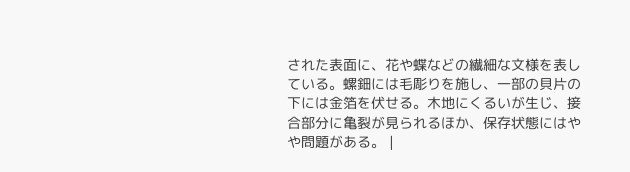された表面に、花や蝶などの繊細な文様を表している。螺鈿には毛彫りを施し、一部の貝片の下には金箔を伏せる。木地にくるいが生じ、接合部分に亀裂が見られるほか、保存状態にはやや問題がある。 |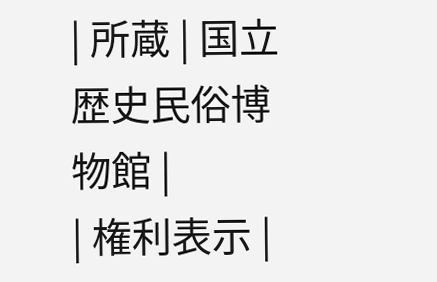| 所蔵 | 国立歴史民俗博物館 |
| 権利表示 |